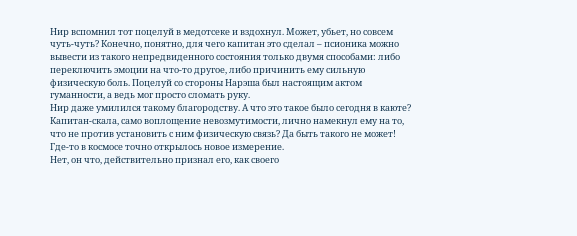Нир вспомнил тот поцелуй в медотсеке и вздохнул. Может, убьет, но совсем чуть-чуть? Конечно, понятно, для чего капитан это сделал – псионика можно вывести из такого непредвиденного состояния только двумя способами: либо переключить эмоции на что-то другое, либо причинить ему сильную физическую боль. Поцелуй со стороны Нарэша был настоящим актом гуманности, а ведь мог просто сломать руку.
Нир даже умилился такому благородству. А что это такое было сегодня в каюте? Капитан-скала, само воплощение невозмутимости, лично намекнул ему на то, что не против установить с ним физическую связь? Да быть такого не может! Где-то в космосе точно открылось новое измерение.
Нет, он что, действительно признал его, как своего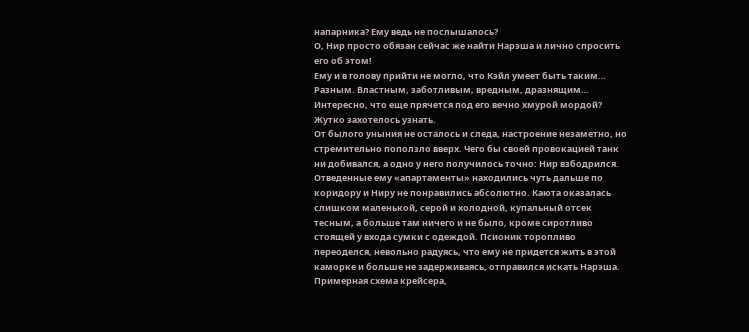напарника? Ему ведь не послышалось?
О, Нир просто обязан сейчас же найти Нарэша и лично спросить его об этом!
Ему и в голову прийти не могло, что Кэйл умеет быть таким… Разным. Властным, заботливым, вредным, дразнящим… Интересно, что еще прячется под его вечно хмурой мордой? Жутко захотелось узнать.
От былого уныния не осталось и следа, настроение незаметно, но стремительно поползло вверх. Чего бы своей провокацией танк ни добивался, а одно у него получилось точно: Нир взбодрился.
Отведенные ему «апартаменты» находились чуть дальше по коридору и Ниру не понравились абсолютно. Каюта оказалась слишком маленькой, серой и холодной, купальный отсек тесным, а больше там ничего и не было, кроме сиротливо стоящей у входа сумки с одеждой. Псионик торопливо переоделся, невольно радуясь, что ему не придется жить в этой каморке и больше не задерживаясь, отправился искать Нарэша. Примерная схема крейсера,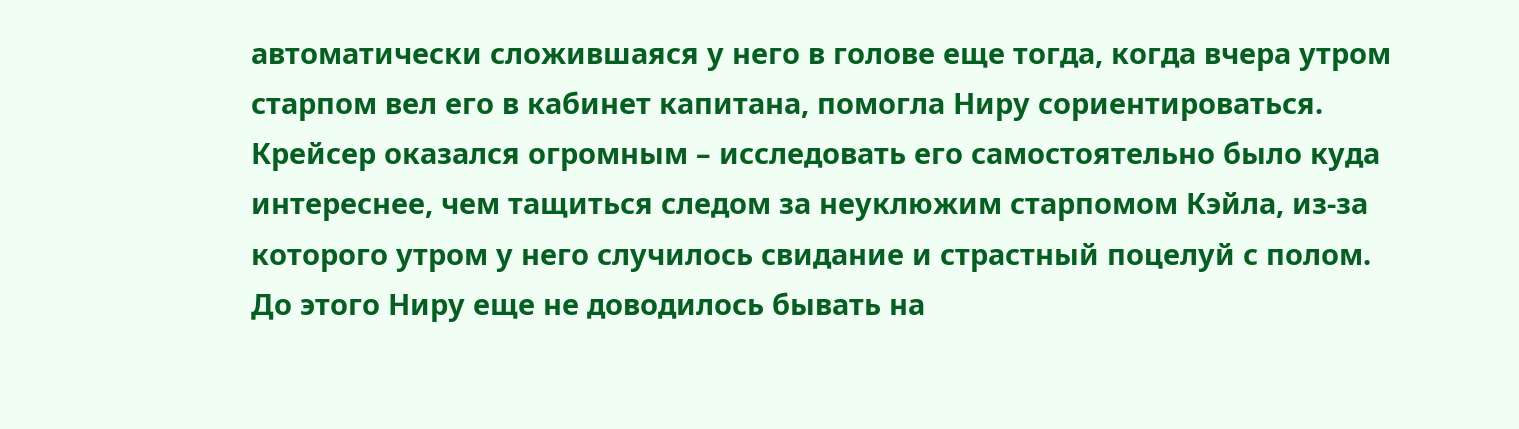автоматически сложившаяся у него в голове еще тогда, когда вчера утром старпом вел его в кабинет капитана, помогла Ниру сориентироваться.
Крейсер оказался огромным – исследовать его самостоятельно было куда интереснее, чем тащиться следом за неуклюжим старпомом Кэйла, из-за которого утром у него случилось свидание и страстный поцелуй с полом. До этого Ниру еще не доводилось бывать на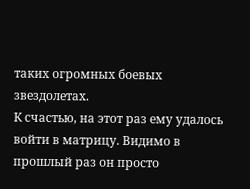таких огромных боевых звездолетах.
К счастью, на этот раз ему удалось войти в матрицу. Видимо в прошлый раз он просто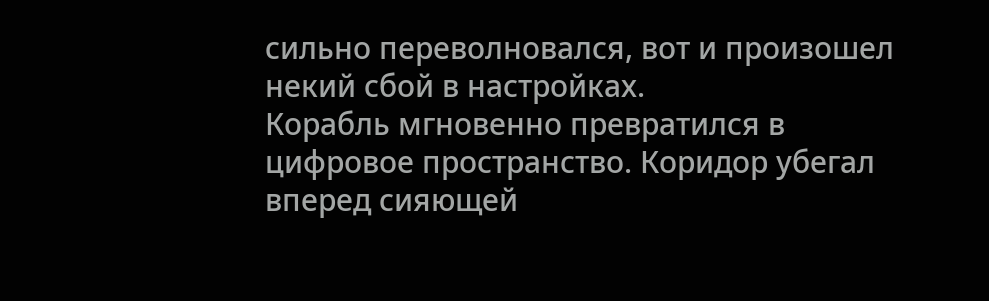сильно переволновался, вот и произошел некий сбой в настройках.
Корабль мгновенно превратился в цифровое пространство. Коридор убегал вперед сияющей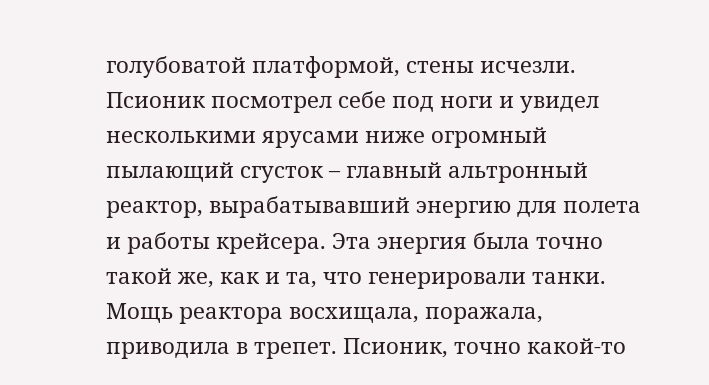голубоватой платформой, стены исчезли. Псионик посмотрел себе под ноги и увидел несколькими ярусами ниже огромный пылающий сгусток – главный альтронный реактор, вырабатывавший энергию для полета и работы крейсера. Эта энергия была точно такой же, как и та, что генерировали танки. Мощь реактора восхищала, поражала, приводила в трепет. Псионик, точно какой-то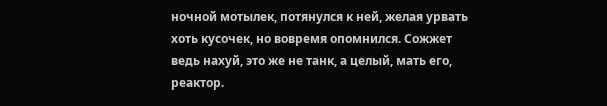ночной мотылек, потянулся к ней, желая урвать хоть кусочек, но вовремя опомнился. Сожжет ведь нахуй, это же не танк, а целый, мать его, реактор.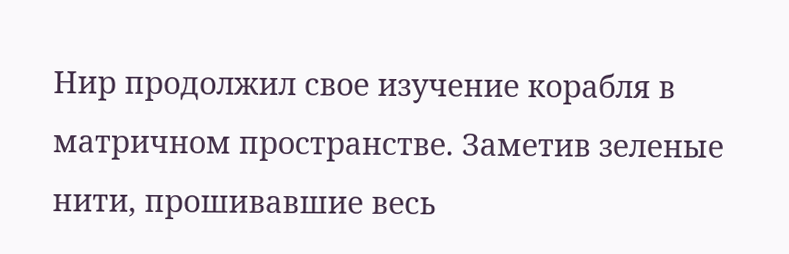Нир продолжил свое изучение корабля в матричном пространстве. Заметив зеленые нити, прошивавшие весь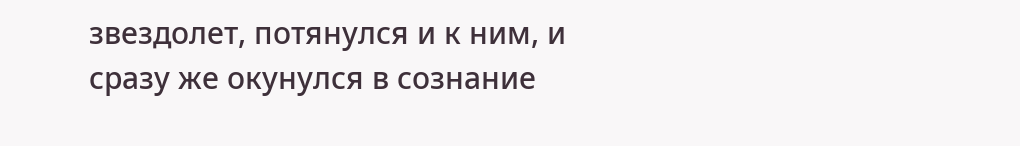звездолет, потянулся и к ним, и сразу же окунулся в сознание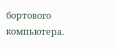бортового компьютера.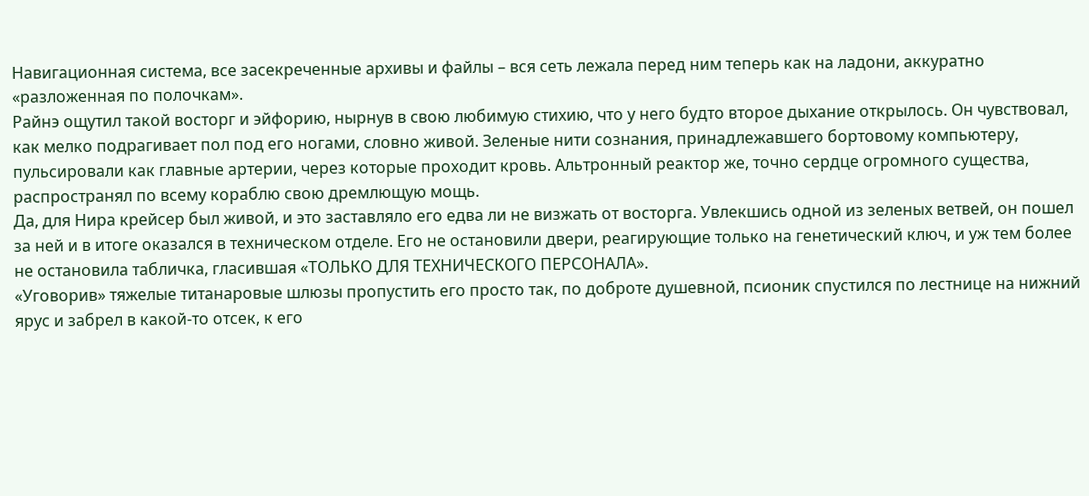Навигационная система, все засекреченные архивы и файлы – вся сеть лежала перед ним теперь как на ладони, аккуратно «разложенная по полочкам».
Райнэ ощутил такой восторг и эйфорию, нырнув в свою любимую стихию, что у него будто второе дыхание открылось. Он чувствовал, как мелко подрагивает пол под его ногами, словно живой. Зеленые нити сознания, принадлежавшего бортовому компьютеру, пульсировали как главные артерии, через которые проходит кровь. Альтронный реактор же, точно сердце огромного существа, распространял по всему кораблю свою дремлющую мощь.
Да, для Нира крейсер был живой, и это заставляло его едва ли не визжать от восторга. Увлекшись одной из зеленых ветвей, он пошел за ней и в итоге оказался в техническом отделе. Его не остановили двери, реагирующие только на генетический ключ, и уж тем более не остановила табличка, гласившая «ТОЛЬКО ДЛЯ ТЕХНИЧЕСКОГО ПЕРСОНАЛА».
«Уговорив» тяжелые титанаровые шлюзы пропустить его просто так, по доброте душевной, псионик спустился по лестнице на нижний ярус и забрел в какой-то отсек, к его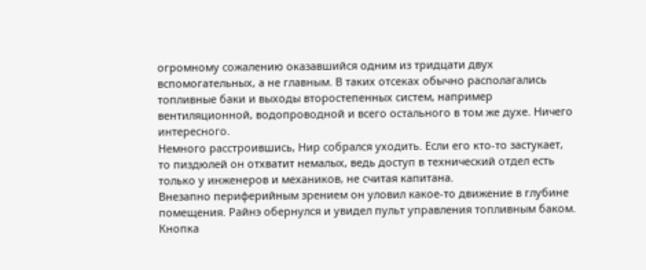огромному сожалению оказавшийся одним из тридцати двух вспомогательных, а не главным. В таких отсеках обычно располагались топливные баки и выходы второстепенных систем, например вентиляционной, водопроводной и всего остального в том же духе. Ничего интересного.
Немного расстроившись, Нир собрался уходить. Если его кто-то застукает, то пиздюлей он отхватит немалых, ведь доступ в технический отдел есть только у инженеров и механиков, не считая капитана.
Внезапно периферийным зрением он уловил какое-то движение в глубине помещения. Райнэ обернулся и увидел пульт управления топливным баком. Кнопка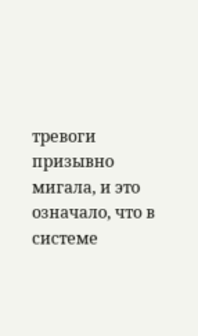тревоги призывно мигала, и это означало, что в системе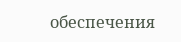обеспечения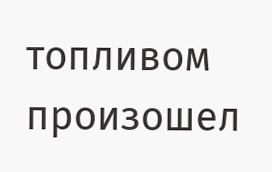топливом произошел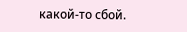какой-то сбой.